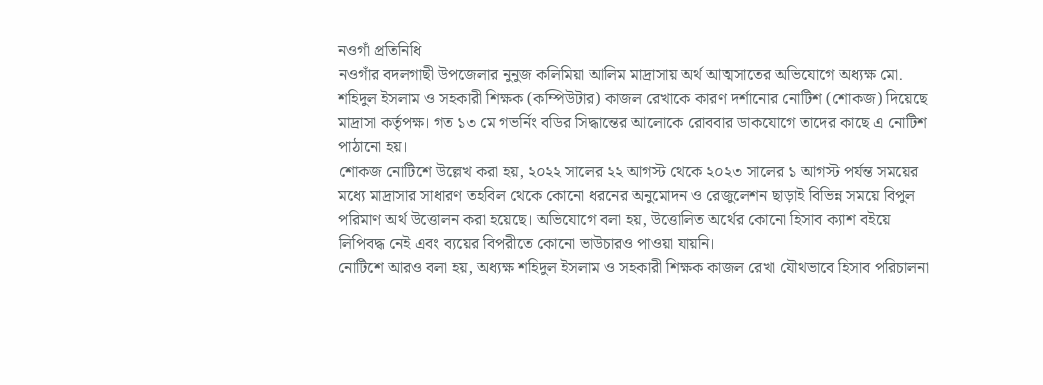নওগাঁ প্রতিনিধি
নওগাঁর বদলগাছী উপজেলার নুনুজ কলিমিয়া আলিম মাদ্রাসায় অর্থ আত্মসাতের অভিযোগে অধ্যক্ষ মো. শহিদুল ইসলাম ও সহকারী শিক্ষক (কম্পিউটার) কাজল রেখাকে কারণ দর্শানোর নোটিশ (শোকজ) দিয়েছে মাদ্রাসা কর্তৃপক্ষ। গত ১৩ মে গভর্নিং বডির সিদ্ধান্তের আলোকে রোববার ডাকযোগে তাদের কাছে এ নোটিশ পাঠানো হয়।
শোকজ নোটিশে উল্লেখ করা হয়, ২০২২ সালের ২২ আগস্ট থেকে ২০২৩ সালের ১ আগস্ট পর্যন্ত সময়ের মধ্যে মাদ্রাসার সাধারণ তহবিল থেকে কোনো ধরনের অনুমোদন ও রেজুলেশন ছাড়াই বিভিন্ন সময়ে বিপুল পরিমাণ অর্থ উত্তোলন করা হয়েছে। অভিযোগে বলা হয়, উত্তোলিত অর্থের কোনো হিসাব ক্যাশ বইয়ে লিপিবদ্ধ নেই এবং ব্যয়ের বিপরীতে কোনো ভাউচারও পাওয়া যায়নি।
নোটিশে আরও বলা হয়, অধ্যক্ষ শহিদুল ইসলাম ও সহকারী শিক্ষক কাজল রেখা যৌথভাবে হিসাব পরিচালনা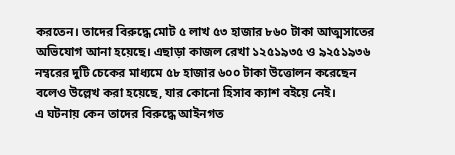করতেন। তাদের বিরুদ্ধে মোট ৫ লাখ ৫৩ হাজার ৮৬০ টাকা আত্মসাতের অভিযোগ আনা হয়েছে। এছাড়া কাজল রেখা ১২৫১৯৩৫ ও ৯২৫১৯৩৬ নম্বরের দুটি চেকের মাধ্যমে ৫৮ হাজার ৬০০ টাকা উত্তোলন করেছেন বলেও উল্লেখ করা হয়েছে, যার কোনো হিসাব ক্যাশ বইয়ে নেই।
এ ঘটনায় কেন তাদের বিরুদ্ধে আইনগত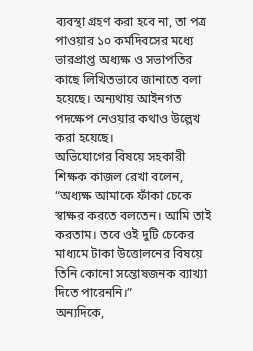ব্যবস্থা গ্রহণ করা হবে না, তা পত্র পাওয়ার ১০ কর্মদিবসের মধ্যে ভারপ্রাপ্ত অধ্যক্ষ ও সভাপতির কাছে লিখিতভাবে জানাতে বলা হয়েছে। অন্যথায় আইনগত পদক্ষেপ নেওয়ার কথাও উল্লেখ করা হয়েছে।
অভিযোগের বিষয়ে সহকারী শিক্ষক কাজল রেখা বলেন, “অধ্যক্ষ আমাকে ফাঁকা চেকে স্বাক্ষর করতে বলতেন। আমি তাই করতাম। তবে ওই দুটি চেকের মাধ্যমে টাকা উত্তোলনের বিষয়ে তিনি কোনো সন্তোষজনক ব্যাখ্যা দিতে পারেননি।”
অন্যদিকে,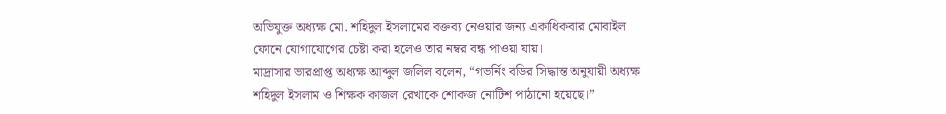অভিযুক্ত অধ্যক্ষ মো. শহিদুল ইসলামের বক্তব্য নেওয়ার জন্য একাধিকবার মোবাইল ফোনে যোগাযোগের চেষ্টা করা হলেও তার নম্বর বন্ধ পাওয়া যায়।
মাদ্রাসার ভারপ্রাপ্ত অধ্যক্ষ আব্দুল জলিল বলেন, “গভর্নিং বডির সিদ্ধান্ত অনুযায়ী অধ্যক্ষ শহিদুল ইসলাম ও শিক্ষক কাজল রেখাকে শোকজ নোটিশ পাঠানো হয়েছে।”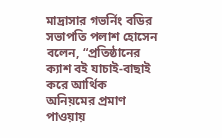মাদ্রাসার গভর্নিং বডির সভাপতি পলাশ হোসেন বলেন, “প্রতিষ্ঠানের ক্যাশ বই যাচাই-বাছাই করে আর্থিক অনিয়মের প্রমাণ পাওয়ায়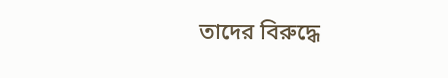তাদের বিরুদ্ধে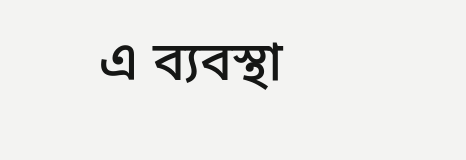এ ব্যবস্থা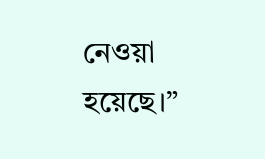নেওয়া হয়েছে।”